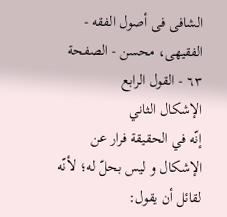الشافی فی أصول الفقه - الفقیهی، محسن - الصفحة ٦٣ - القول الرابع
الإشکال الثاني
إنّه في الحقيقة فرار عن الإشكال و ليس بحلّ له؛ لأنّه لقائل أن يقول: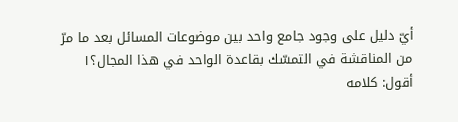أيّ دليل على وجود جامع واحد بين موضوعات المسائل بعد ما مرّ من المناقشة في التمسّك بقاعدة الواحد في هذا المجال؟١
أقول: کلامه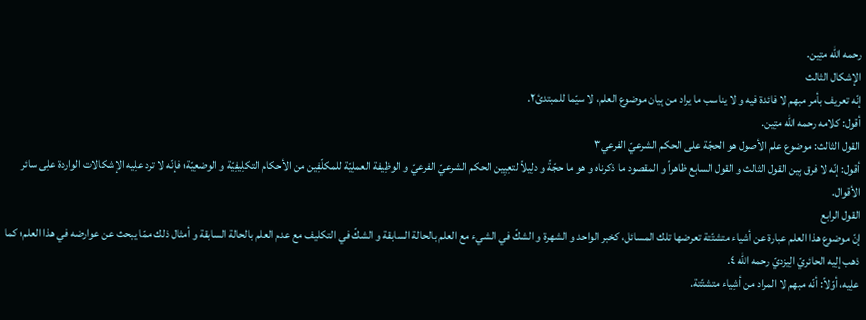رحمه الله متِین.
الإشکال الثالث
إنّه تعريف بأمر مبهم لا فائدة فيه و لا يناسب ما يراد من بِیان موضوع العلم، لا سيّما للمبتدئ٢.
أقول: کلامه رحمه الله متِین.
القول الثالث: موضوع علم الأصول هو الحجّة على الحكم الشرعيّ الفرعي٣
أقول: إنّه لا فرق بِین القول الثالث و القول السابع ظاهراً و المقصود ما ذکرناه و هو ما حجّةً و دلِیلاً لتعِیِین الحکم الشرعيّ الفرعيّ و الوظِیفة العملِیّة للمکلّفِین من الأحکام التکلِیفِیّة و الوضعِیّة؛ فإنّه لا ترد علِیه الإشکالات الواردة علِی سائر الأقوال.
القول الرابع
إنّ موضوع هذا العلم عبارة عن أشياء متشتّتة تعرضها تلك المسائل، كخبر الواحد و الشهرة و الشكّ في الشيء مع العلم بالحالة السابقة و الشكّ في التكليف مع عدم العلم بالحالة السابقة و أمثال ذلك ممّا يبحث عن عوارضه في هذا العلم؛ کما ذهب إلِیه الحائريّ الِیزديّ رحمه الله ٤.
علِیه، أوّلاً: أنّه مبهم لا المراد من أشِیاء متشتّتة.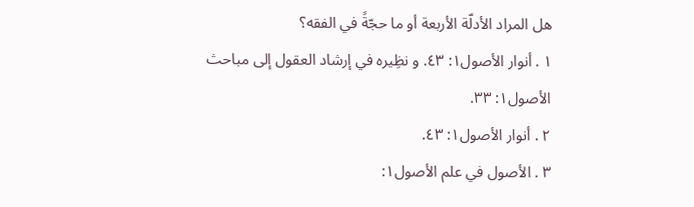هل المراد الأدلّة الأربعة أو ما حجّةً في الفقه؟
١ . أنوار الأصول١: ٤٣. و نظِیره في إرشاد العقول إلى مباحث الأصول١: ٣٣.
٢ . أنوار الأصول١: ٤٣.
٣ . الأصول في علم الأصول١: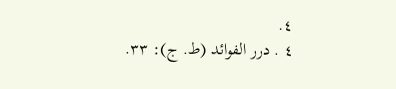٤.
٤ . درر الفوائد (ط. ج): ٣٣.